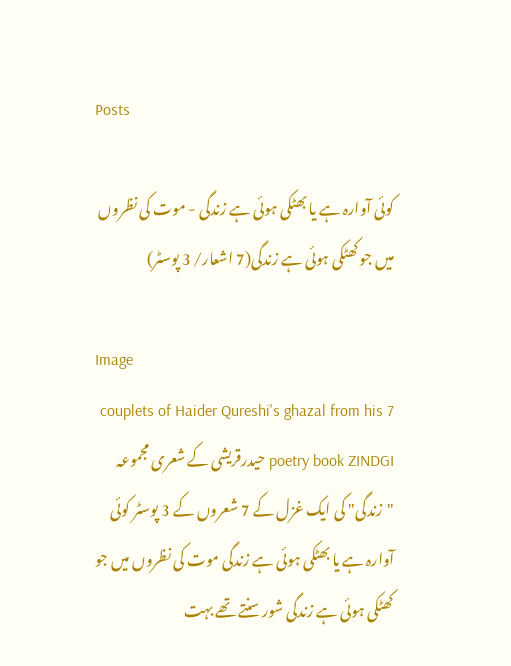Posts

کوئی آوارہ ہے یا بھٹکی ہوئی ہے زندگی - موت کی نظروں میں جو کھٹکی ہوئی ہے زندگی(7 اشعار/ 3 پوسٹر)

Image
7 couplets of Haider Qureshi's ghazal from his poetry book ZINDGI حیدرقریشی کے شعری مجموعہ "زندگی" کی ایک غزل کے 7 شعروں کے 3 پوسٹر کوئی آوارہ ہے یا بھٹکی ہوئی ہے زندگی موت کی نظروں میں جو کھٹکی ہوئی ہے زندگی شور سنتے تھے بہت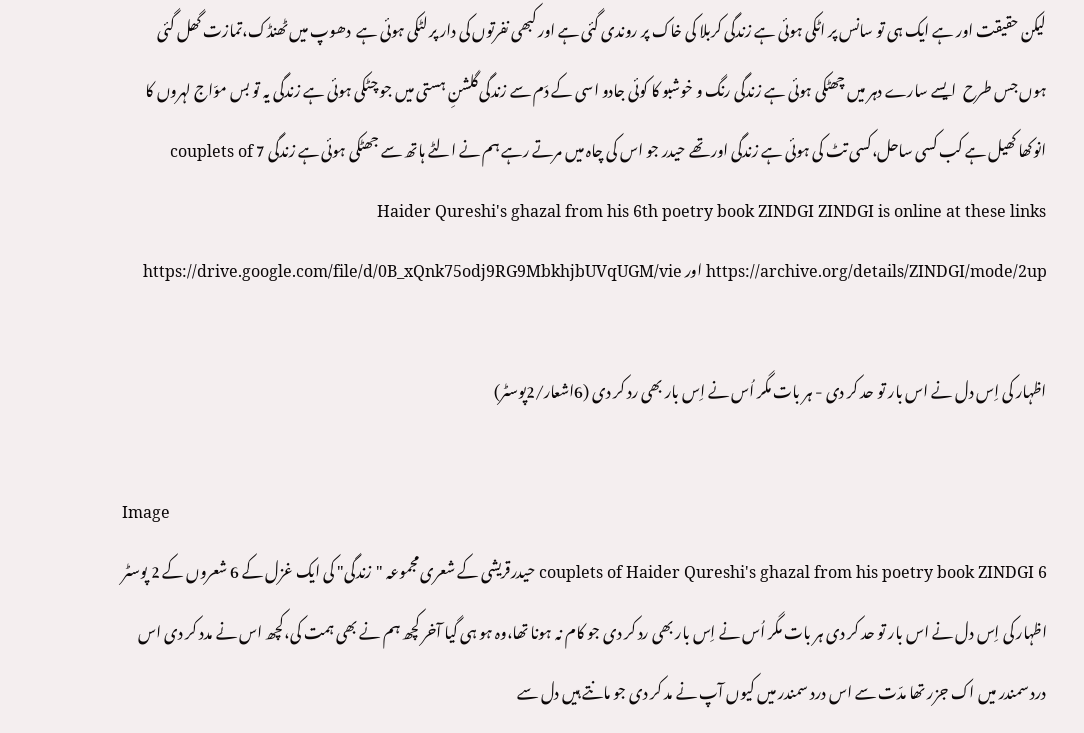لیکن حقیقت اور ہے ایک ہی تو سانس پر اٹکی ہوئی ہے زندگی کربلا کی خاک پر روندی گئی ہے اور کبھی نفرتوں کی دار پر لٹکی ہوئی ہے  دھوپ میں ٹھنڈک،تمازت گھل گئی ہوں جس طرح  ایسے سارے دہر میں چھٹکی ہوئی ہے زندگی رنگ و خوشبو کا کوئی جادو اسی کے دَم سے زندگی گلشنِ ہستی میں جو چٹکی ہوئی ہے زندگی یہ تو بس موّاج لہروں کا انوکھا کھیل ہے کب کسی ساحل،کسی تٹ کی ہوئی ہے زندگی اور تھے حیدر جو اس کی چاہ میں مرتے رہے ہم نے الٹے ہاتھ سے جھٹکی ہوئی ہے زندگی 7 couplets of Haider Qureshi's ghazal from his 6th poetry book ZINDGI ZINDGI is online at these links https://archive.org/details/ZINDGI/mode/2up اور https://drive.google.com/file/d/0B_xQnk75odj9RG9MbkhjbUVqUGM/vie

اظہار کی اِس دل نے اس بار تو حد کر دی - ہر بات مگر اُس نے اِس بار بھی رد کر دی (6اشعار/2پوسٹر)

Image
6 couplets of Haider Qureshi's ghazal from his poetry book ZINDGI حیدرقریشی کے شعری مجموعہ "زندگی" کی ایک غزل کے 6 شعروں کے 2 پوسٹر اظہار کی اِس دل نے اس بار تو حد کر دی ہر بات مگر اُس نے اِس بار بھی رد کر دی جو کام نہ ہونا تھا،وہ ہو ہی گیا آخر کچھ ہم نے بھی ہمت کی،کچھ اس نے مدد کر دی اس درد سمندر میں اک جزر تھا مدّت سے اس درد سمندر میں کیوں آپ نے مد کر دی جو مانتے ہیں دل سے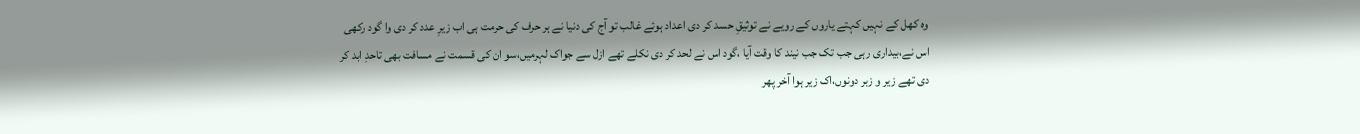وہ کھل کے نہیں کہتے یاروں کے رویے نے توثیقِ حسد کر دی اعداد ہوئے غالب تو آج کی دنیا نے ہر حرف کی حرمت ہی اب زیرِ عدد کر دی وا گود رکھی اس نے،بیداری رہی جب تک جب نیند کا وقت آیا ،گود اس نے لحد کر دی نکلے تھے ازل سے جواک لہرمیں،سو ان کی قسمت نے مسافت بھی تاحدِ ابد کر دی تھے زیر و زبر دونوں،اک زیر ہوا آخر پھر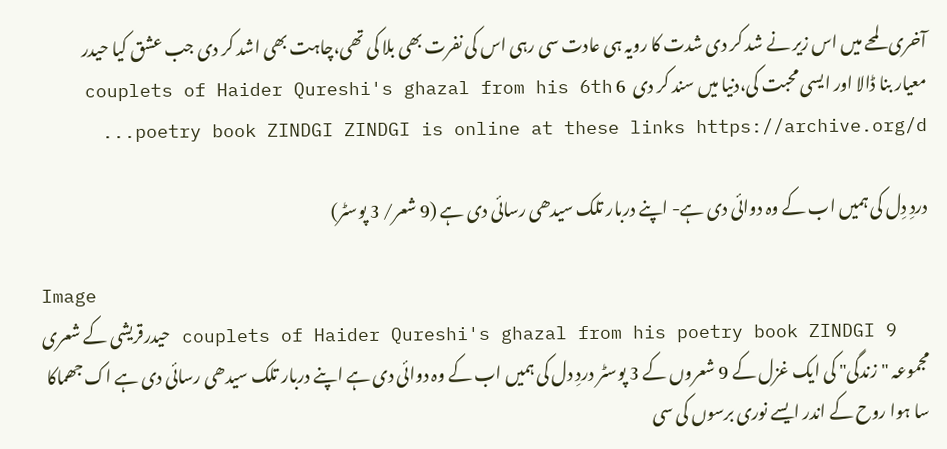آخری لمحے میں اس زیر نے شد کر دی شدت کا رویہ ہی عادت سی رہی اس کی نفرت بھی بلا کی تھی،چاہت بھی اشد کر دی جب عشق کیا حیدر معیار بنا ڈالا اور ایسی محبت کی،دنیا میں سند کر دی  6 couplets of Haider Qureshi's ghazal from his 6th poetry book ZINDGI ZINDGI is online at these links https://archive.org/d...

دردِ دِل کی ہمیں اب کے وہ دوائی دی ہے- اپنے دربار تلک سیدھی رسائی دی ہے (9 شعر/ 3 پوسٹر)

Image
   9 couplets of Haider Qureshi's ghazal from his poetry book ZINDGI حیدرقریشی کے شعری مجموعہ "زندگی" کی ایک غزل کے 9 شعروں کے 3 پوسٹر دردِ دل کی ہمیں اب کے وہ دوائی دی ہے اپنے دربار تلک سیدھی رسائی دی ہے اک جھماکا سا ہوا روح کے اندر ایسے نوری برسوں کی سی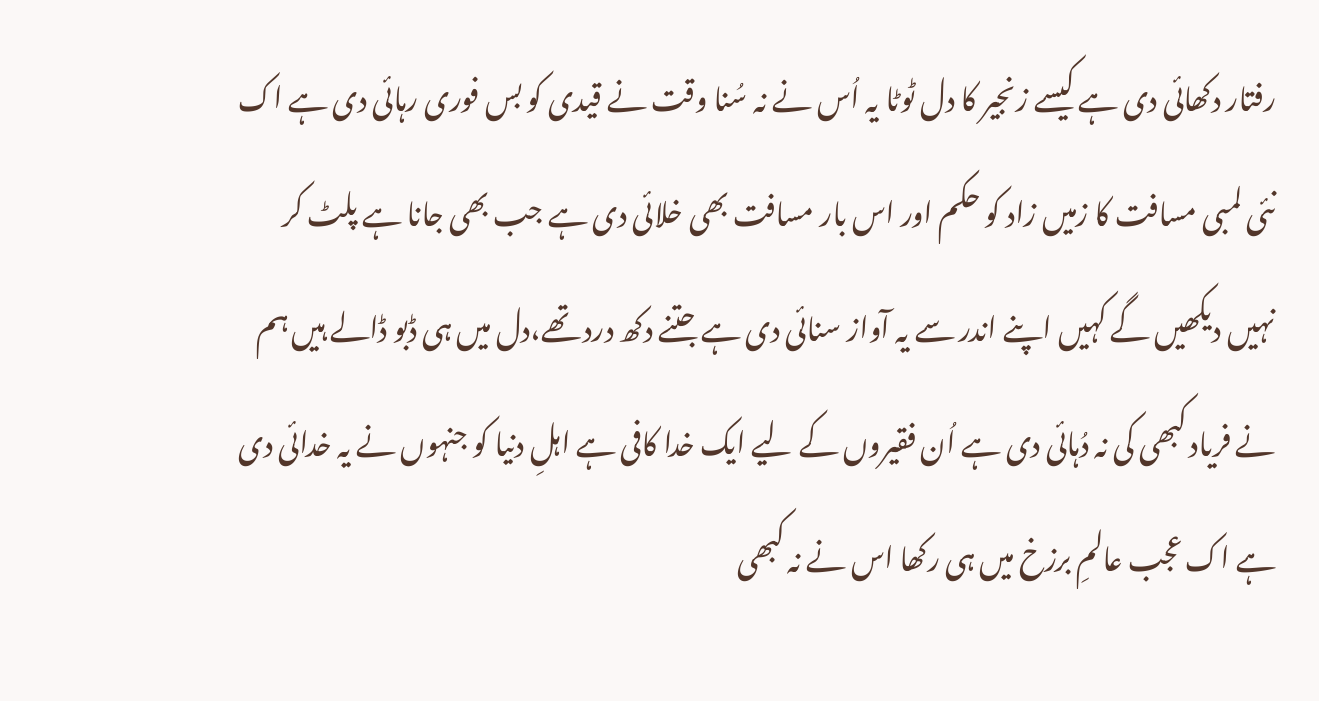رفتار دکھائی دی ہے کیسے زنجیر کا دل ٹوٹا یہ اُس نے نہ سُنا وقت نے قیدی کو بس فوری رہائی دی ہے اک نئی لمبی مسافت کا زمیں زاد کو حکم اور اس بار مسافت بھی خلائی دی ہے جب بھی جانا ہے پلٹ کر نہیں دیکھیں گے کہیں اپنے اندر سے یہ آواز سنائی دی ہے جتنے دکھ درد تھے،دل میں ہی ڈبو ڈالے ہیں ہم نے فریاد کبھی کی نہ دُہائی دی ہے اُن فقیروں کے لیے ایک خدا کافی ہے اہلِ دنیا کو جنہوں نے یہ خدائی دی ہے اک عجب عالمِ برزخ میں ہی رکھا اس نے نہ کبھی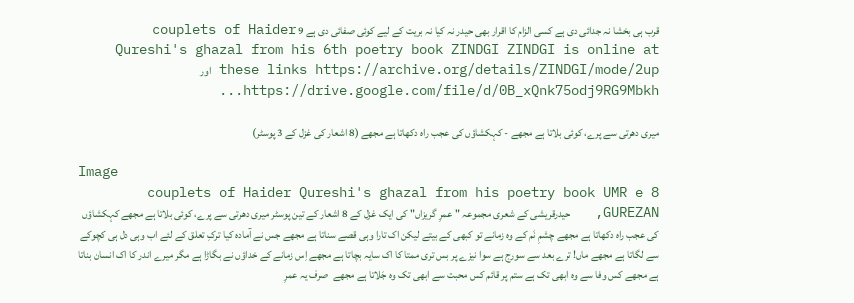قرب ہی بخشا نہ جدائی دی ہے کسی الزام کا اقرار بھی حیدر نہ کیا نہ بریت کے لیے کوئی صفائی دی ہے 9 couplets of Haider Qureshi's ghazal from his 6th poetry book ZINDGI ZINDGI is online at these links https://archive.org/details/ZINDGI/mode/2up اور https://drive.google.com/file/d/0B_xQnk75odj9RG9Mbkh...

میری دھرتی سے پرے، کوئی بلاتا ہے مجھے - کہکشاؤں کی عجب راہ دکھاتا ہے مجھے (8 اشعار کی غزل کے 3 پوسٹر)

Image
8 couplets of Haider Qureshi's ghazal from his poetry book UMR e GUREZAN,   حیدرقریشی کے شعری مجموعہ "عمرِ گریزاں" کی ایک غزل کے 8 اشعار کے تین پوسٹر میری دھرتی سے پرے، کوئی بلاتا ہے مجھے کہکشاؤں کی عجب راہ دکھاتا ہے مجھے چشمِ نَم کے وہ زمانے تو کبھی کے بیتے لیکن اک تارا وہی قصے سناتا ہے مجھے جس نے آمادہ کیا ترکِ تعلق کے لئے اب وہی دل ہی کچوکے سے لگاتا ہے مجھے ماں! ترے بعد سے سورج ہے سوا نیزے پر بس تری ممتا کا اک سایہ بچاتا ہے مجھے اِس زمانے کے خداؤں نے بگاڑا ہے مگر میرے اندر کا اک انسان بناتا ہے مجھے کس وفا سے وہ ابھی تک ہے ستم پر قائم کس محبت سے ابھی تک وہ جَلاتا ہے مجھے  صرف یہ عمرِ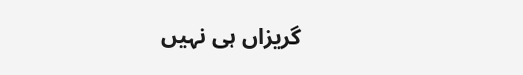گریزاں ہی نہیں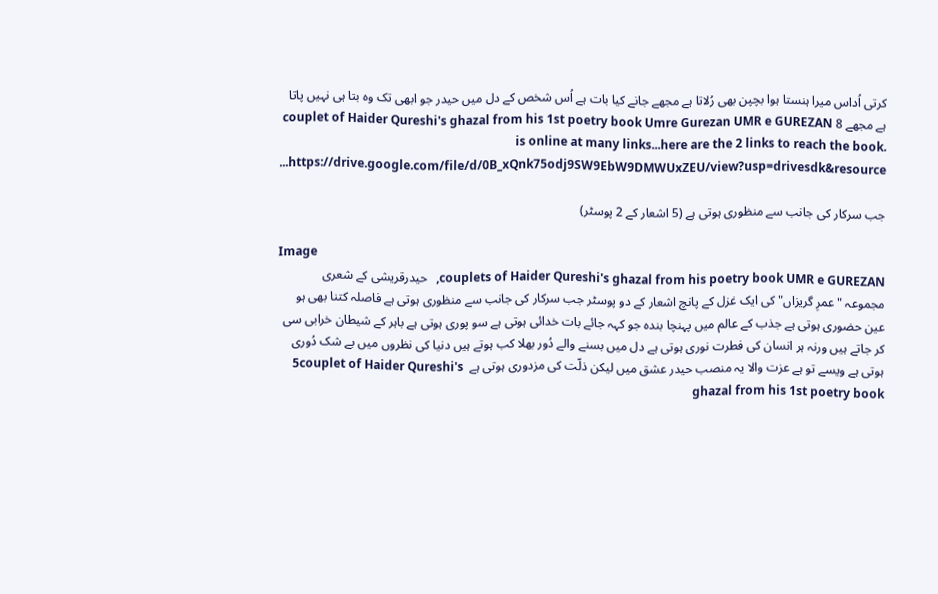کرتی اُداس میرا ہنستا ہوا بچپن بھی رُلاتا ہے مجھے جانے کیا بات ہے اُس شخص کے دل میں حیدر جو ابھی تک وہ بتا ہی نہیں پاتا ہے مجھے 8 couplet of Haider Qureshi's ghazal from his 1st poetry book Umre Gurezan UMR e GUREZAN is online at many links...here are the 2 links to reach the book. https://drive.google.com/file/d/0B_xQnk75odj9SW9EbW9DMWUxZEU/view?usp=drivesdk&resource...

جب سرکار کی جانب سے منظوری ہوتی ہے (5 اشعار کے 2 پوسٹر)

Image
couplets of Haider Qureshi's ghazal from his poetry book UMR e GUREZAN,   حیدرقریشی کے شعری مجموعہ "عمرِ گریزاں" کی ایک غزل کے پانچ اشعار کے دو پوسٹر جب سرکار کی جانب سے منظوری ہوتی ہے فاصلہ کتنا بھی ہو عین حضوری ہوتی ہے جذب کے عالم میں پہنچا بندہ جو کہہ جائے بات خدائی ہوتی ہے سو پوری ہوتی ہے باہر کے شیطان خرابی سی کر جاتے ہیں ورنہ ہر انسان کی فطرت نوری ہوتی ہے دل میں بسنے والے دُور بھلا کب ہوتے ہیں دنیا کی نظروں میں بے شک دُوری ہوتی ہے ویسے تو ہے عزت والا یہ منصب حیدر عشق میں لیکن ذلّت کی مزدوری ہوتی ہے  5couplet of Haider Qureshi's ghazal from his 1st poetry book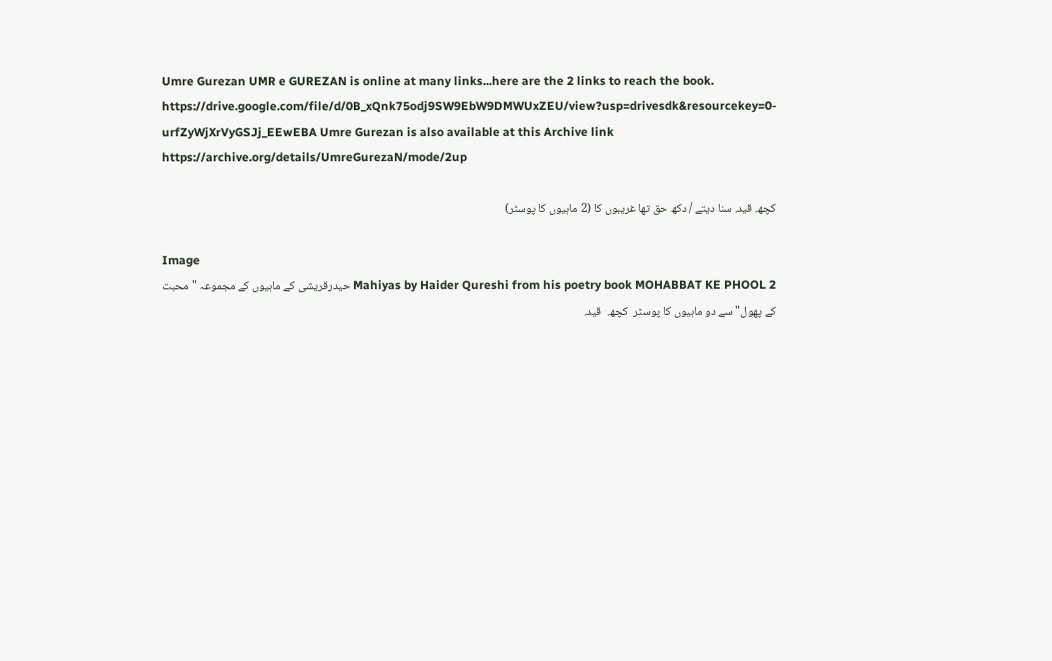Umre Gurezan UMR e GUREZAN is online at many links...here are the 2 links to reach the book. https://drive.google.com/file/d/0B_xQnk75odj9SW9EbW9DMWUxZEU/view?usp=drivesdk&resourcekey=0-urfZyWjXrVyGSJj_EEwEBA Umre Gurezan is also available at this Archive link https://archive.org/details/UmreGurezaN/mode/2up

کچھ. قید. سنا دیتے / دکھ حق تھا غریبوں کا (2 ماہیوں کا پوسٹر)

Image
2 Mahiyas by Haider Qureshi from his poetry book MOHABBAT KE PHOOL حیدرقریشی کے ماہیوں کے مجموعہ "محبت کے پھول" سے دو ماہیوں کا پوسٹر  کچھ.  قید.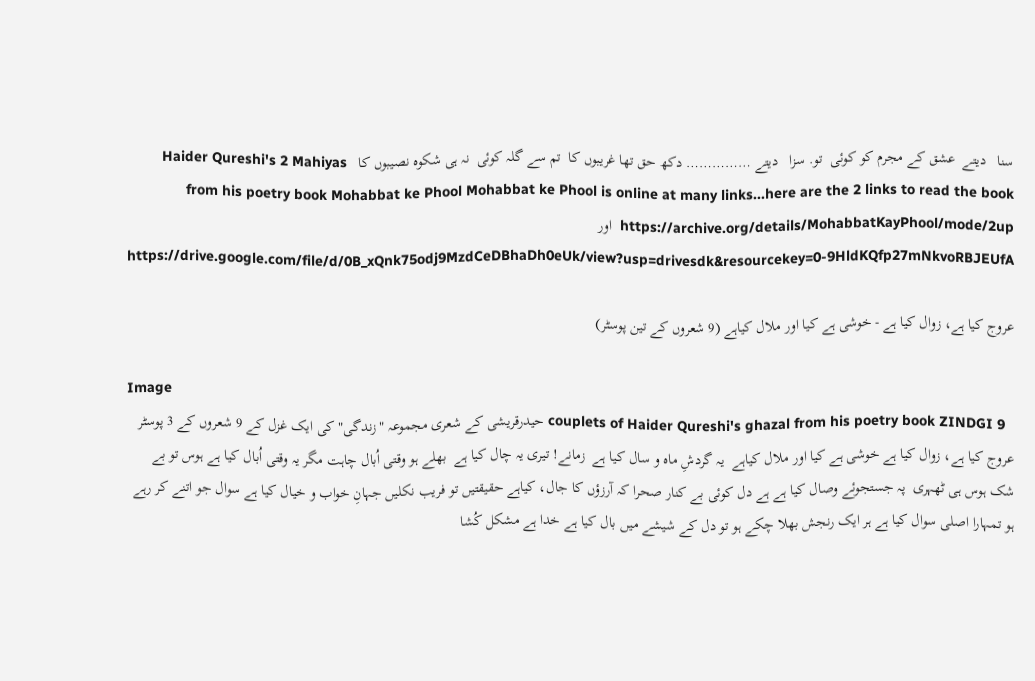سنا   دیتے  عشق کے مجرم کو کوئی  تو. سزا   دیتے …………… دکھ حق تھا غریبوں کا  تم سے گلہ کوئی  نہ ہی شکوہ نصیبوں کا   Haider Qureshi's 2 Mahiyas from his poetry book Mohabbat ke Phool Mohabbat ke Phool is online at many links...here are the 2 links to read the book https://archive.org/details/MohabbatKayPhool/mode/2up  اور https://drive.google.com/file/d/0B_xQnk75odj9MzdCeDBhaDh0eUk/view?usp=drivesdk&resourcekey=0-9HldKQfp27mNkvoRBJEUfA

عروج کیا ہے، زوال کیا ہے - خوشی ہے کیا اور ملال کیاہے (9 شعروں کے تین پوسٹر)

Image
  9 couplets of Haider Qureshi's ghazal from his poetry book ZINDGI حیدرقریشی کے شعری مجموعہ "زندگی" کی ایک غزل کے 9 شعروں کے 3 پوسٹر عروج کیا ہے، زوال کیا ہے خوشی ہے کیا اور ملال کیاہے  یہ گردشِ ماہ و سال کیا ہے  زمانے! تیری یہ چال کیا ہے  بھلے ہو وقتی اُبال چاہت مگر یہ وقتی اُبال کیا ہے ہوس تو بے شک ہوس ہی ٹھہری  پہ جستجوئے وصال کیا ہے ہے دل کوئی بے کنار صحرا کہ آرزؤں کا جال، کیاہے حقیقتیں تو فریب نکلیں جہانِ خواب و خیال کیا ہے سوال جو اتنے کر رہے ہو تمہارا اصلی سوال کیا ہے ہر ایک رنجش بھلا چکے ہو تو دل کے شیشے میں بال کیا ہے خدا ہے مشکل کُشا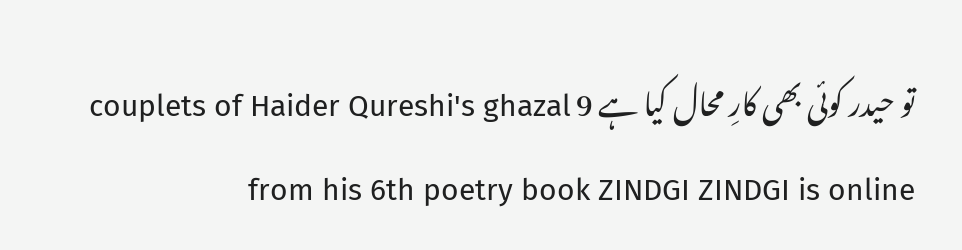تو حیدر کوئی بھی کارِ محال کیا ہے 9 couplets of Haider Qureshi's ghazal from his 6th poetry book ZINDGI ZINDGI is online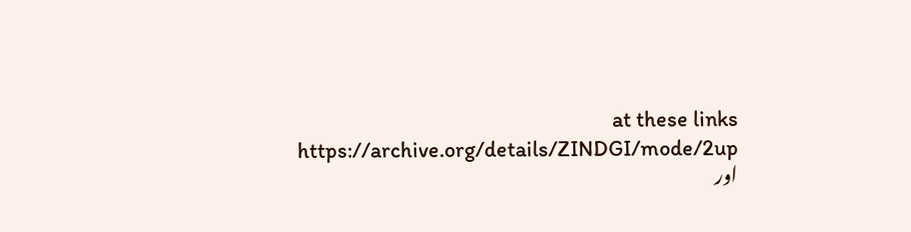at these links https://archive.org/details/ZINDGI/mode/2up اور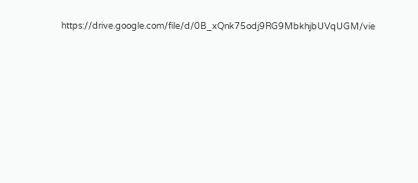https://drive.google.com/file/d/0B_xQnk75odj9RG9MbkhjbUVqUGM/vie